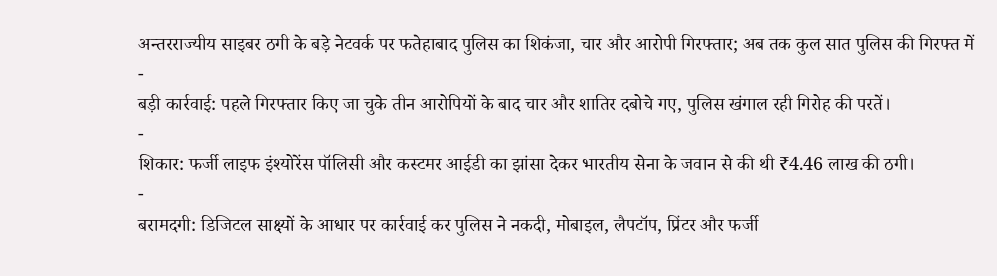अन्तरराज्यीय साइबर ठगी के बड़े नेटवर्क पर फतेहाबाद पुलिस का शिकंजा, चार और आरोपी गिरफ्तार; अब तक कुल सात पुलिस की गिरफ्त में
-
बड़ी कार्रवाई: पहले गिरफ्तार किए जा चुके तीन आरोपियों के बाद चार और शातिर दबोचे गए, पुलिस खंगाल रही गिरोह की परतें।
-
शिकार: फर्जी लाइफ इंश्योरेंस पॉलिसी और कस्टमर आईडी का झांसा देकर भारतीय सेना के जवान से की थी ₹4.46 लाख की ठगी।
-
बरामदगी: डिजिटल साक्ष्यों के आधार पर कार्रवाई कर पुलिस ने नकदी, मोबाइल, लैपटॉप, प्रिंटर और फर्जी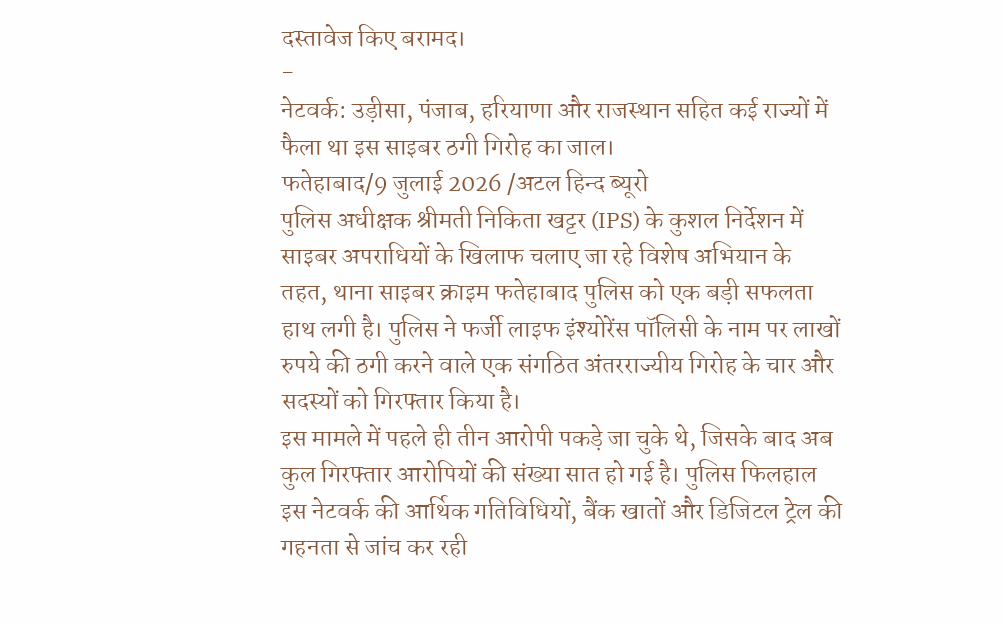दस्तावेज किए बरामद।
-
नेटवर्क: उड़ीसा, पंजाब, हरियाणा और राजस्थान सहित कई राज्यों में फैला था इस साइबर ठगी गिरोह का जाल।
फतेहाबाद/9 जुलाई 2026 /अटल हिन्द ब्यूरो
पुलिस अधीक्षक श्रीमती निकिता खट्टर (IPS) के कुशल निर्देशन में साइबर अपराधियों के खिलाफ चलाए जा रहे विशेष अभियान के तहत, थाना साइबर क्राइम फतेहाबाद पुलिस को एक बड़ी सफलता हाथ लगी है। पुलिस ने फर्जी लाइफ इंश्योरेंस पॉलिसी के नाम पर लाखों रुपये की ठगी करने वाले एक संगठित अंतरराज्यीय गिरोह के चार और सदस्यों को गिरफ्तार किया है।
इस मामले में पहले ही तीन आरोपी पकड़े जा चुके थे, जिसके बाद अब कुल गिरफ्तार आरोपियों की संख्या सात हो गई है। पुलिस फिलहाल इस नेटवर्क की आर्थिक गतिविधियों, बैंक खातों और डिजिटल ट्रेल की गहनता से जांच कर रही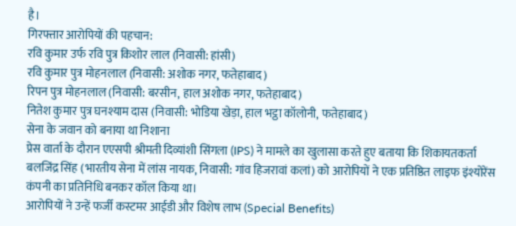है।
गिरफ्तार आरोपियों की पहचान:
रवि कुमार उर्फ रवि पुत्र किशोर लाल (निवासी: हांसी)
रवि कुमार पुत्र मोहनलाल (निवासी: अशोक नगर, फतेहाबाद)
रिपन पुत्र मोहनलाल (निवासी: बरसीन, हाल अशोक नगर, फतेहाबाद)
नितेश कुमार पुत्र घनश्याम दास (निवासी: भोडिया खेड़ा, हाल भट्ठा कॉलोनी, फतेहाबाद)
सेना के जवान को बनाया था निशाना
प्रेस वार्ता के दौरान एएसपी श्रीमती दिव्यांशी सिंगला (IPS) ने मामले का खुलासा करते हुए बताया कि शिकायतकर्ता बलजिंद्र सिंह (भारतीय सेना में लांस नायक, निवासी: गांव हिजरावां कलां) को आरोपियों ने एक प्रतिष्ठित लाइफ इंश्योरेंस कंपनी का प्रतिनिधि बनकर कॉल किया था।
आरोपियों ने उन्हें फर्जी कस्टमर आईडी और विशेष लाभ (Special Benefits)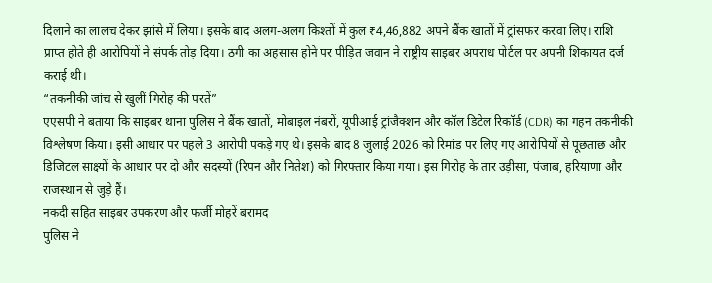दिलाने का लालच देकर झांसे में लिया। इसके बाद अलग-अलग किश्तों में कुल ₹4,46,882 अपने बैंक खातों में ट्रांसफर करवा लिए। राशि प्राप्त होते ही आरोपियों ने संपर्क तोड़ दिया। ठगी का अहसास होने पर पीड़ित जवान ने राष्ट्रीय साइबर अपराध पोर्टल पर अपनी शिकायत दर्ज कराई थी।
“तकनीकी जांच से खुलीं गिरोह की परतें”
एएसपी ने बताया कि साइबर थाना पुलिस ने बैंक खातों, मोबाइल नंबरों, यूपीआई ट्रांजैक्शन और कॉल डिटेल रिकॉर्ड (CDR) का गहन तकनीकी विश्लेषण किया। इसी आधार पर पहले 3 आरोपी पकड़े गए थे। इसके बाद 8 जुलाई 2026 को रिमांड पर लिए गए आरोपियों से पूछताछ और डिजिटल साक्ष्यों के आधार पर दो और सदस्यों (रिपन और नितेश) को गिरफ्तार किया गया। इस गिरोह के तार उड़ीसा, पंजाब, हरियाणा और राजस्थान से जुड़े हैं।
नकदी सहित साइबर उपकरण और फर्जी मोहरें बरामद
पुलिस ने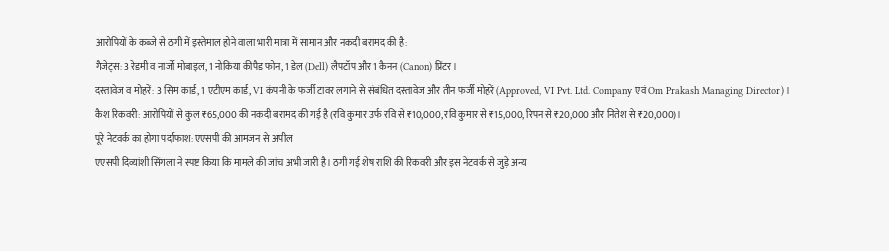आरोपियों के कब्जे से ठगी में इस्तेमाल होने वाला भारी मात्रा में सामान और नकदी बरामद की है:
गैजेट्स: 3 रेडमी व नार्जो मोबाइल, 1 नोकिया कीपैड फोन, 1 डेल (Dell) लैपटॉप और 1 कैनन (Canon) प्रिंटर।
दस्तावेज व मोहरें: 3 सिम कार्ड, 1 एटीएम कार्ड, VI कंपनी के फर्जी टावर लगाने से संबंधित दस्तावेज और तीन फर्जी मोहरें (Approved, VI Pvt. Ltd. Company एवं Om Prakash Managing Director)।
कैश रिकवरी: आरोपियों से कुल ₹65,000 की नकदी बरामद की गई है (रवि कुमार उर्फ रवि से ₹10,000, रवि कुमार से ₹15,000, रिपन से ₹20,000 और नितेश से ₹20,000)।
पूरे नेटवर्क का होगा पर्दाफाश: एएसपी की आमजन से अपील
एएसपी दिव्यांशी सिंगला ने स्पष्ट किया कि मामले की जांच अभी जारी है। ठगी गई शेष राशि की रिकवरी और इस नेटवर्क से जुड़े अन्य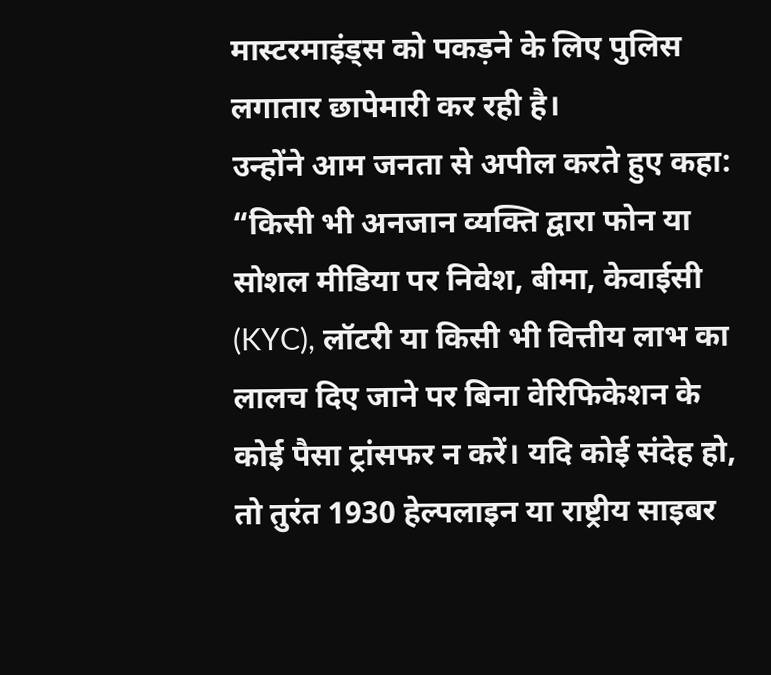मास्टरमाइंड्स को पकड़ने के लिए पुलिस लगातार छापेमारी कर रही है।
उन्होंने आम जनता से अपील करते हुए कहा:
“किसी भी अनजान व्यक्ति द्वारा फोन या सोशल मीडिया पर निवेश, बीमा, केवाईसी (KYC), लॉटरी या किसी भी वित्तीय लाभ का लालच दिए जाने पर बिना वेरिफिकेशन के कोई पैसा ट्रांसफर न करें। यदि कोई संदेह हो, तो तुरंत 1930 हेल्पलाइन या राष्ट्रीय साइबर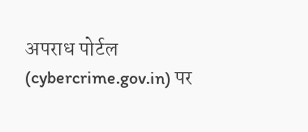अपराध पोर्टल (cybercrime.gov.in) पर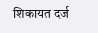शिकायत दर्ज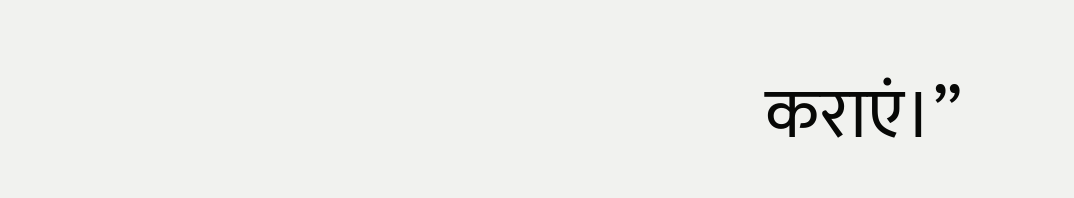कराएं।”